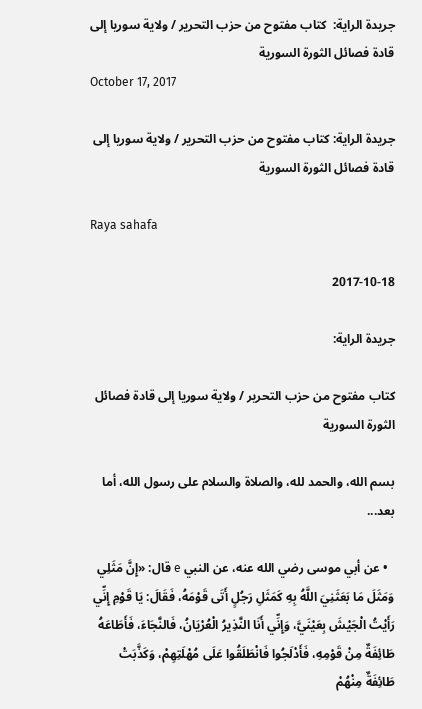جريدة الراية:  كتاب مفتوح من حزب التحرير / ولاية سوريا إلى قادة فصائل الثورة السورية
October 17, 2017

جريدة الراية: كتاب مفتوح من حزب التحرير / ولاية سوريا إلى قادة فصائل الثورة السورية

Raya sahafa

2017-10-18

جريدة الراية:

كتاب مفتوح من حزب التحرير / ولاية سوريا إلى قادة فصائل الثورة السورية

بسم الله، والحمد لله، والصلاة والسلام على رسول الله، أما بعد...

  • عن أبي موسى رضي الله عنه، عن النبي e قال: «إِنَّ مَثَلِي وَمَثَلَ مَا بَعَثَنِيَ اللَّهُ بِهِ كَمَثَلِ رَجُلٍ أَتَى قَوْمَهُ، فَقَالَ: يَا قَوْمِ إِنِّي رَأَيْتُ الْجَيْشَ بِعَيْنَيَّ، وَإِنِّي أَنَا النَّذِيرُ الْعُرْيَانُ، فَالنَّجَاءَ، فَأَطَاعَهُ طَائِفَةٌ مِنْ قَوْمِهِ، فَأَدْلَجُوا فَانْطَلَقُوا عَلَى مُهْلَتِهِمْ، وَكَذَّبَتْ طَائِفَةٌ مِنْهُمْ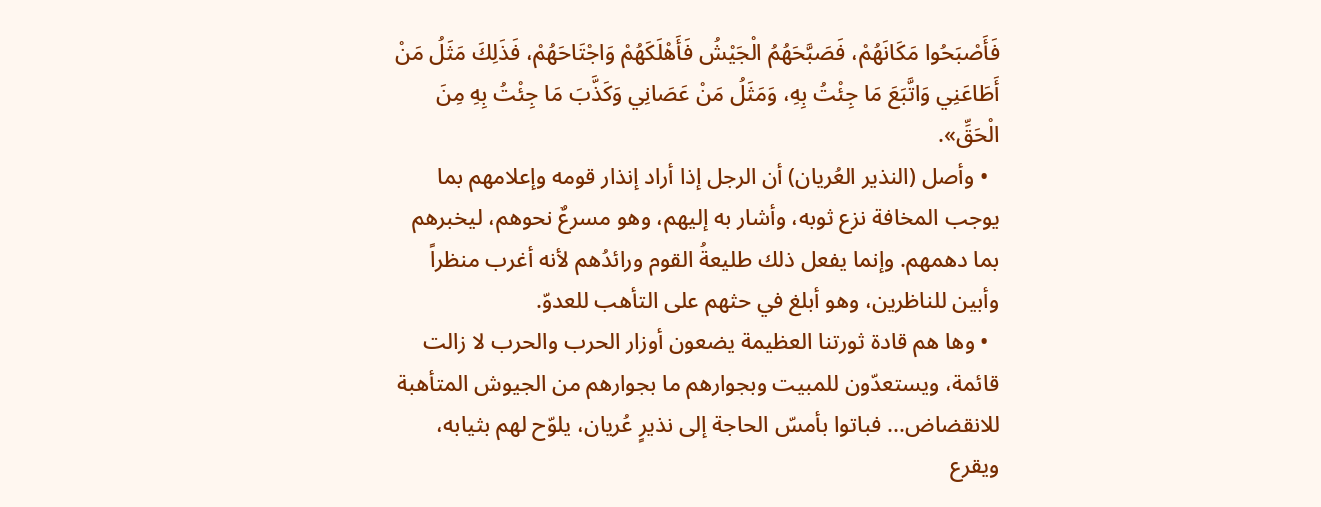فَأَصْبَحُوا مَكَانَهُمْ، فَصَبَّحَهُمُ الْجَيْشُ فَأَهْلَكَهُمْ وَاجْتَاحَهُمْ، فَذَلِكَ مَثَلُ مَنْ أَطَاعَنِي وَاتَّبَعَ مَا جِئْتُ بِهِ، وَمَثَلُ مَنْ عَصَانِي وَكَذَّبَ مَا جِئْتُ بِهِ مِنَ الْحَقِّ».
  • وأصل (النذير العُريان) أن الرجل إذا أراد إنذار قومه وإعلامهم بما يوجب المخافة نزع ثوبه، وأشار به إليهم، وهو مسرعٌ نحوهم، ليخبرهم بما دهمهم. وإنما يفعل ذلك طليعةُ القوم ورائدُهم لأنه أغرب منظراً وأبين للناظرين، وهو أبلغ في حثهم على التأهب للعدوّ.
  • وها هم قادة ثورتنا العظيمة يضعون أوزار الحرب والحرب لا زالت قائمة، ويستعدّون للمبيت وبجوارهم ما بجوارهم من الجيوش المتأهبة للانقضاض... فباتوا بأمسّ الحاجة إلى نذيرٍ عُريان، يلوّح لهم بثيابه، ويقرع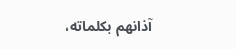آذانهم بكلماته،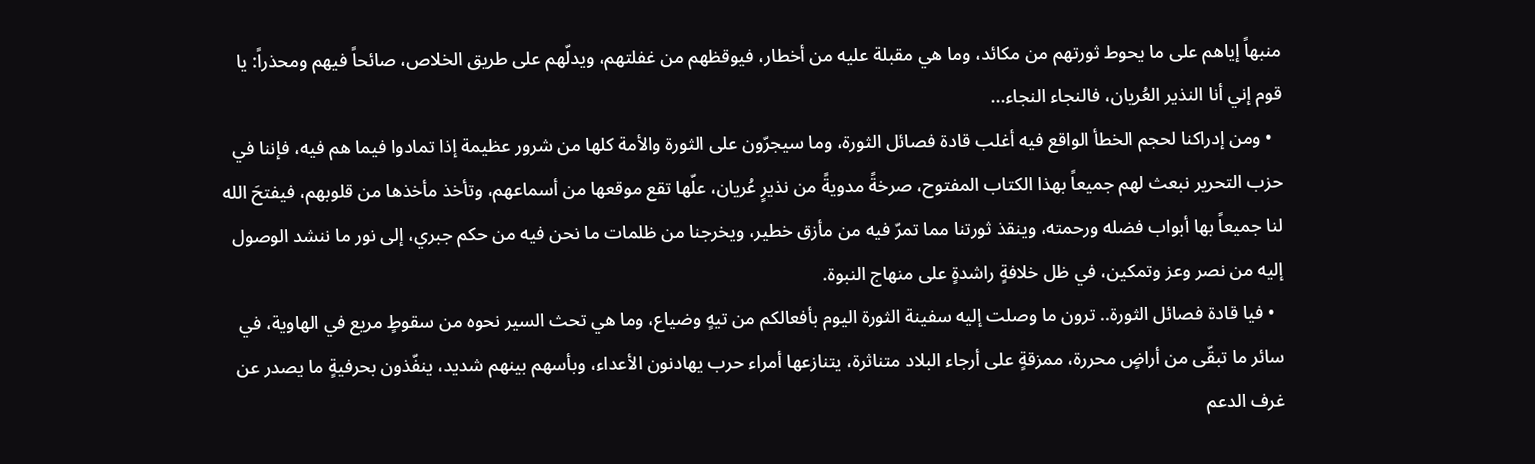منبهاً إياهم على ما يحوط ثورتهم من مكائد، وما هي مقبلة عليه من أخطار، فيوقظهم من غفلتهم، ويدلّهم على طريق الخلاص، صائحاً فيهم ومحذراً: يا قوم إني أنا النذير العُريان، فالنجاء النجاء...
  • ومن إدراكنا لحجم الخطأ الواقع فيه أغلب قادة فصائل الثورة، وما سيجرّون على الثورة والأمة كلها من شرور عظيمة إذا تمادوا فيما هم فيه، فإننا في حزب التحرير نبعث لهم جميعاً بهذا الكتاب المفتوح، صرخةً مدويةً من نذيرٍ عُريان، علّها تقع موقعها من أسماعهم، وتأخذ مأخذها من قلوبهم، فيفتحَ الله لنا جميعاً بها أبواب فضله ورحمته، وينقذ ثورتنا مما تمرّ فيه من مأزق خطير، ويخرجنا من ظلمات ما نحن فيه من حكم جبري، إلى نور ما ننشد الوصول إليه من نصر وعز وتمكين، في ظل خلافةٍ راشدةٍ على منهاج النبوة.
  • فيا قادة فصائل الثورة.. ترون ما وصلت إليه سفينة الثورة اليوم بأفعالكم من تيهٍ وضياع، وما هي تحث السير نحوه من سقوطٍ مريع في الهاوية، في سائر ما تبقّى من أراضٍ محررة، ممزقةٍ على أرجاء البلاد متناثرة، يتنازعها أمراء حرب يهادنون الأعداء، وبأسهم بينهم شديد، ينفّذون بحرفيةٍ ما يصدر عن غرف الدعم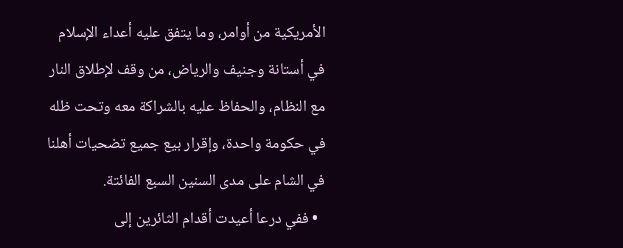الأمريكية من أوامر، وما يتفق عليه أعداء الإسلام في أستانة وجنيف والرياض، من وقف لإطلاق النار مع النظام، والحفاظ عليه بالشراكة معه وتحت ظله في حكومة واحدة، وإقرار بيع جميع تضحيات أهلنا في الشام على مدى السنين السبع الفائتة.
  • ففي درعا أعيدت أقدام الثائرين إلى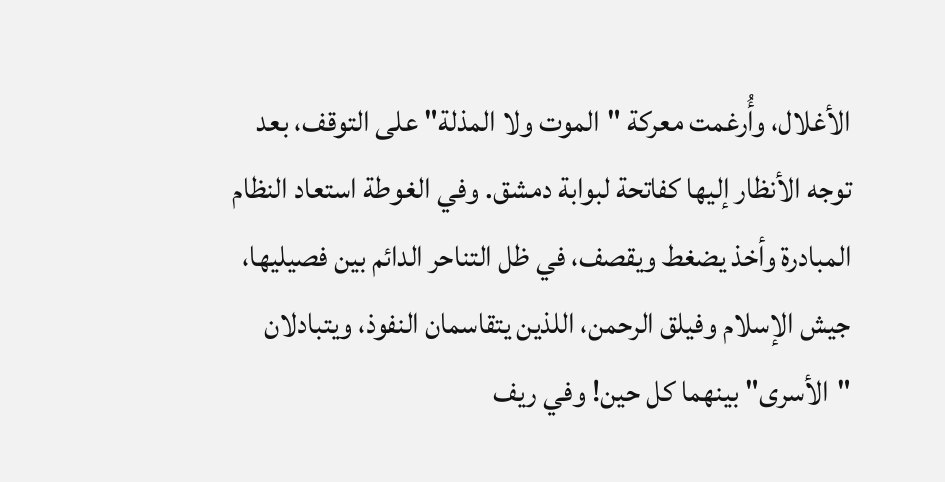الأغلال، وأُرغمت معركة "الموت ولا المذلة" على التوقف، بعد توجه الأنظار إليها كفاتحة لبوابة دمشق. وفي الغوطة استعاد النظام المبادرة وأخذ يضغط ويقصف، في ظل التناحر الدائم بين فصيليها، جيش الإسلام وفيلق الرحمن، اللذين يتقاسمان النفوذ، ويتبادلان "الأسرى" بينهما كل حين! وفي ريف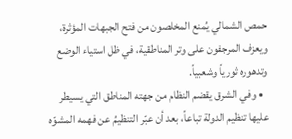حمص الشمالي يُمنع المخلصون من فتح الجبهات المؤثرة، ويعزف المرجفون على وتر المناطقية، في ظل استياء الوضع وتدهوره ثورياً وشعبياً.
  • وفي الشرق يقضم النظام من جهته المناطق التي يسيطر عليها تنظيم الدولة تباعاً، بعد أن عبّر التنظيمُ عن فهمه المشوّه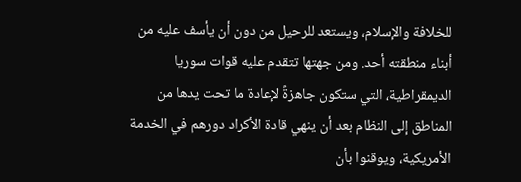للخلافة والإسلام، ويستعد للرحيل من دون أن يأسف عليه من أبناء منطقته أحد. ومن جهتها تتقدم عليه قوات سوريا الديمقراطية، التي ستكون جاهزةً لإعادة ما تحت يدها من المناطق إلى النظام بعد أن ينهي قادة الأكراد دورهم في الخدمة الأمريكية، ويوقنوا بأن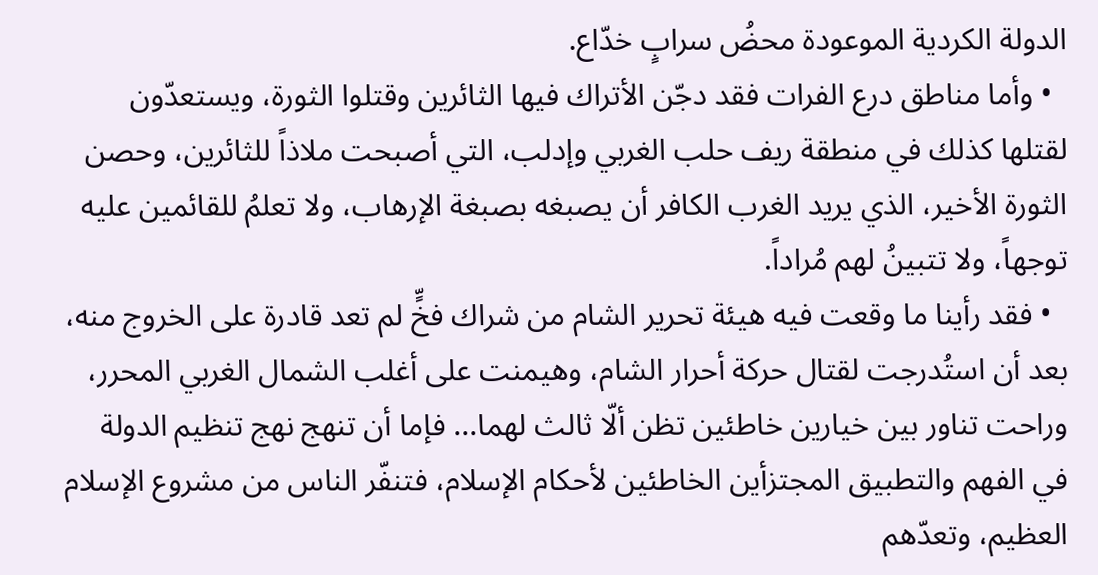الدولة الكردية الموعودة محضُ سرابٍ خدّاع.
  • وأما مناطق درع الفرات فقد دجّن الأتراك فيها الثائرين وقتلوا الثورة، ويستعدّون لقتلها كذلك في منطقة ريف حلب الغربي وإدلب، التي أصبحت ملاذاً للثائرين، وحصن الثورة الأخير، الذي يريد الغرب الكافر أن يصبغه بصبغة الإرهاب، ولا تعلمُ للقائمين عليه توجهاً، ولا تتبينُ لهم مُراداً.
  • فقد رأينا ما وقعت فيه هيئة تحرير الشام من شراك فخٍّ لم تعد قادرة على الخروج منه، بعد أن استُدرجت لقتال حركة أحرار الشام، وهيمنت على أغلب الشمال الغربي المحرر، وراحت تناور بين خيارين خاطئين تظن ألّا ثالث لهما... فإما أن تنهج نهج تنظيم الدولة في الفهم والتطبيق المجتزأين الخاطئين لأحكام الإسلام، فتنفّر الناس من مشروع الإسلام العظيم، وتعدّهم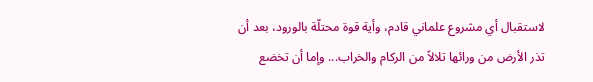لاستقبال أي مشروع علماني قادم، وأية قوة محتلّة بالورود، بعد أن تذر الأرض من ورائها تلالاً من الركام والخراب... وإما أن تخضع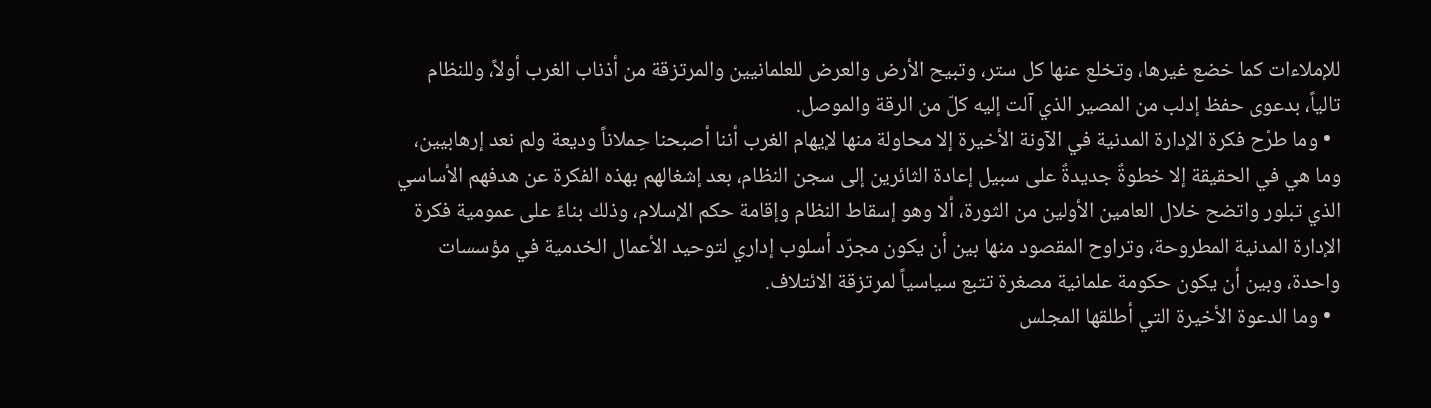للإملاءات كما خضع غيرها، وتخلع عنها كل ستر، وتبيح الأرض والعرض للعلمانيين والمرتزقة من أذناب الغرب أولاً، وللنظام تالياً، بدعوى حفظ إدلب من المصير الذي آلت إليه كلّ من الرقة والموصل.
  • وما طرْح فكرة الإدارة المدنية في الآونة الأخيرة إلا محاولة منها لإيهام الغرب أننا أصبحنا حِملاناً وديعة ولم نعد إرهابيين، وما هي في الحقيقة إلا خطوةٌ جديدةٌ على سبيل إعادة الثائرين إلى سجن النظام، بعد إشغالهم بهذه الفكرة عن هدفهم الأساسي الذي تبلور واتضح خلال العامين الأولين من الثورة، ألا وهو إسقاط النظام وإقامة حكم الإسلام، وذلك بناءً على عمومية فكرة الإدارة المدنية المطروحة، وتراوح المقصود منها بين أن يكون مجرّد أسلوب إداري لتوحيد الأعمال الخدمية في مؤسسات واحدة، وبين أن يكون حكومة علمانية مصغرة تتبع سياسياً لمرتزقة الائتلاف.
  • وما الدعوة الأخيرة التي أطلقها المجلس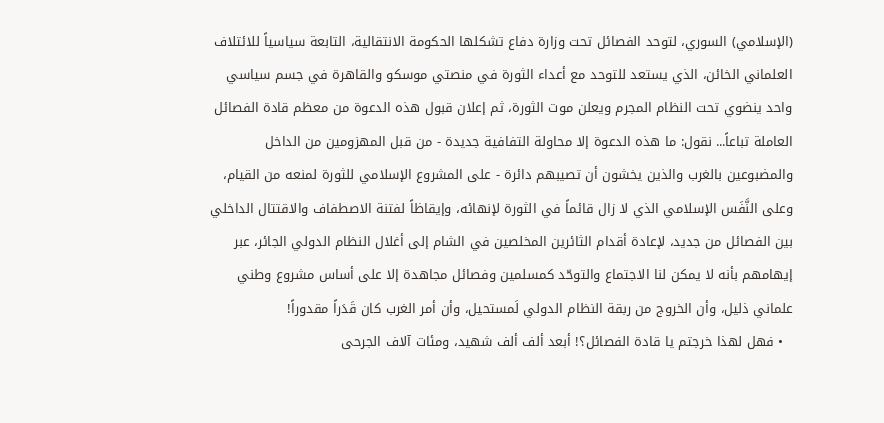(الإسلامي) السوري، لتوحد الفصائل تحت وزارة دفاع تشكلها الحكومة الانتقالية، التابعة سياسياً للائتلاف العلماني الخائن، الذي يستعد للتوحد مع أعداء الثورة في منصتي موسكو والقاهرة في جسم سياسي واحد ينضوي تحت النظام المجرم ويعلن موت الثورة، ثم إعلان قبول هذه الدعوة من معظم قادة الفصائل العاملة تباعاً... نقول: ما هذه الدعوة إلا محاولة التفافية جديدة - من قبل المهزومين من الداخل والمضبوعين بالغرب والذين يخشون أن تصيبهم دائرة - على المشروع الإسلامي للثورة لمنعه من القيام، وعلى النَّفَس الإسلامي الذي لا زال قائماً في الثورة لإنهائه، وإيقاظاً لفتنة الاصطفاف والاقتتال الداخلي بين الفصائل من جديد، لإعادة أقدام الثائرين المخلصين في الشام إلى أغلال النظام الدولي الجائر، عبر إيهامهم بأنه لا يمكن لنا الاجتماع والتوحّد كمسلمين وفصائل مجاهدة إلا على أساس مشروع وطني علماني ذليل، وأن الخروج من ربقة النظام الدولي لَمستحيل، وأن أمر الغرب كان قَدَراً مقدوراً!
  • فهل لهذا خرجتم يا قادة الفصائل؟! أبعد ألف ألف شهيد، ومئات آلاف الجرحى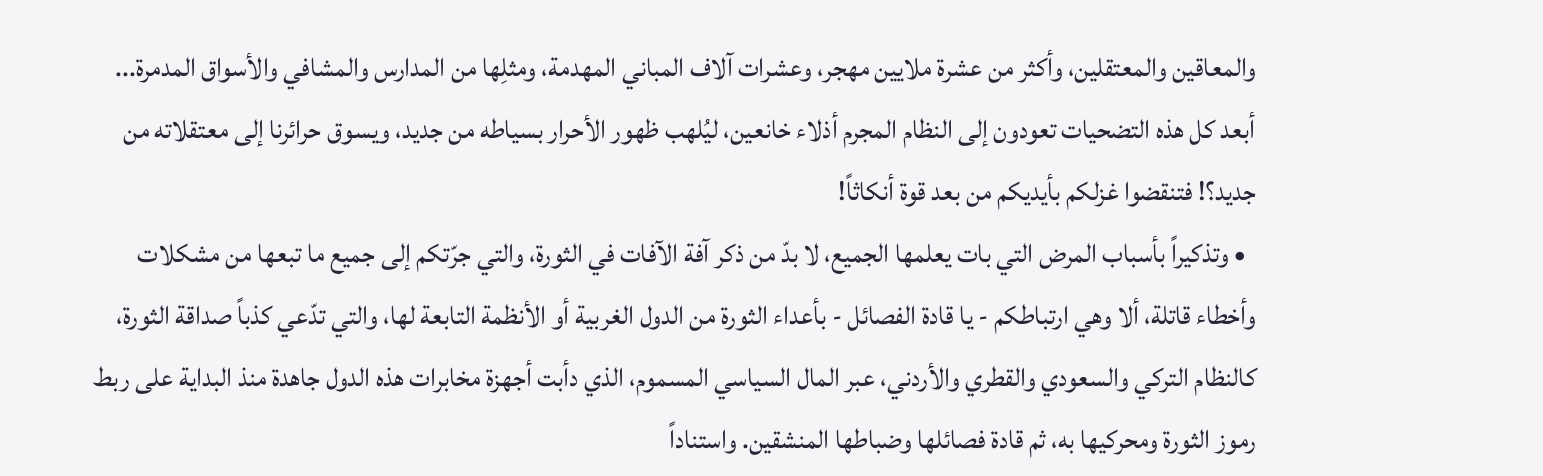والمعاقين والمعتقلين، وأكثر من عشرة ملايين مهجر، وعشرات آلاف المباني المهدمة، ومثلِها من المدارس والمشافي والأسواق المدمرة... أبعد كل هذه التضحيات تعودون إلى النظام المجرم أذلاء خانعين، ليُلهب ظهور الأحرار بسياطه من جديد، ويسوق حرائرنا إلى معتقلاته من جديد؟! فتنقضوا غزلكم بأيديكم من بعد قوة أنكاثاً!
  • وتذكيراً بأسباب المرض التي بات يعلمها الجميع، لا بدّ من ذكر آفة الآفات في الثورة، والتي جرّتكم إلى جميع ما تبعها من مشكلات وأخطاء قاتلة، ألا وهي ارتباطكم - يا قادة الفصائل - بأعداء الثورة من الدول الغربية أو الأنظمة التابعة لها، والتي تدّعي كذباً صداقة الثورة، كالنظام التركي والسعودي والقطري والأردني، عبر المال السياسي المسموم، الذي دأبت أجهزة مخابرات هذه الدول جاهدة منذ البداية على ربط رموز الثورة ومحركيها به، ثم قادة فصائلها وضباطها المنشقين. واستناداً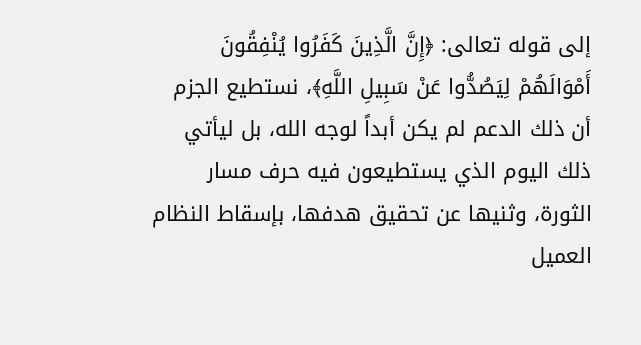إلى قوله تعالى: ﴿إِنَّ الَّذِينَ كَفَرُوا يُنْفِقُونَ أَمْوَالَهُمْ لِيَصُدُّوا عَنْ سَبِيلِ اللَّهِ﴾، نستطيع الجزم أن ذلك الدعم لم يكن أبداً لوجه الله، بل ليأتي ذلك اليوم الذي يستطيعون فيه حرف مسار الثورة، وثنيها عن تحقيق هدفها، بإسقاط النظام العميل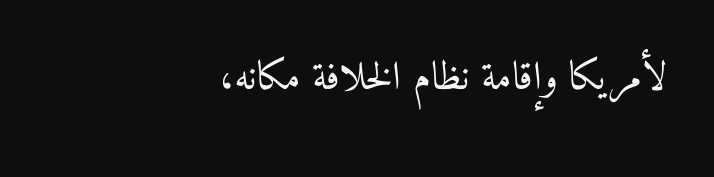لأمريكا وإقامة نظام الخلافة مكانه،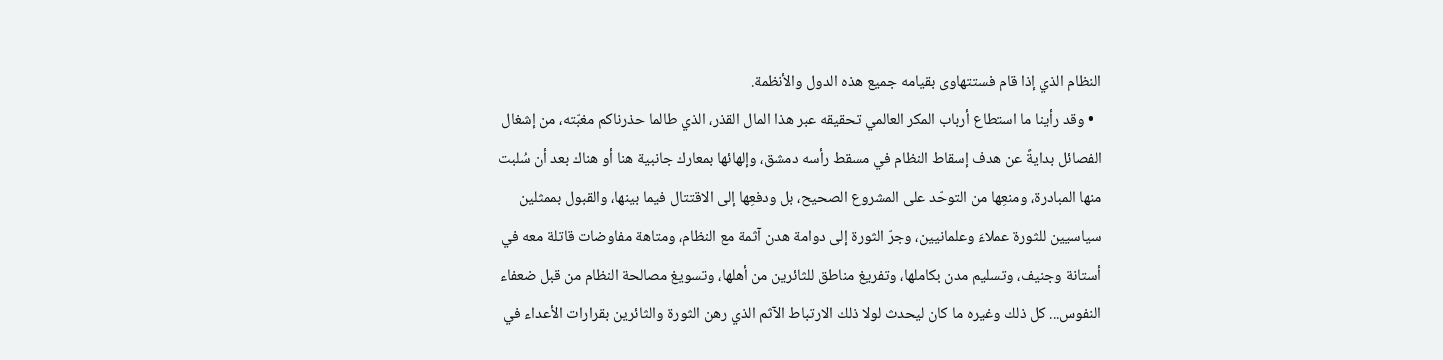النظام الذي إذا قام فستتهاوى بقيامه جميع هذه الدول والأنظمة.
  • وقد رأينا ما استطاع أرباب المكر العالمي تحقيقه عبر هذا المال القذر، الذي طالما حذرناكم مغبّته، من إشغال الفصائل بدايةً عن هدف إسقاط النظام في مسقط رأسه دمشق، وإلهائها بمعارك جانبية هنا أو هناك بعد أن سُلبت منها المبادرة، ومنعِها من التوحّد على المشروع الصحيح، بل ودفعِها إلى الاقتتال فيما بينها، والقبول بممثلين سياسيين للثورة عملاءَ وعلمانيين، وجرّ الثورة إلى دوامة هدن آثمة مع النظام، ومتاهة مفاوضات قاتلة معه في أستانة وجنيف، وتسليم مدن بكاملها، وتفريغ مناطق للثائرين من أهلها، وتسويغ مصالحة النظام من قبل ضعفاء النفوس... كل ذلك وغيره ما كان ليحدث لولا ذلك الارتباط الآثم الذي رهن الثورة والثائرين بقرارات الأعداء في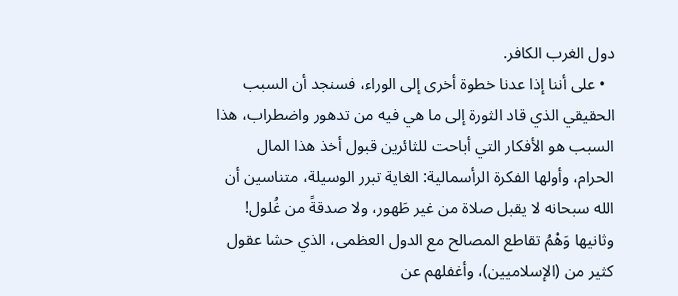دول الغرب الكافر.
  • على أننا إذا عدنا خطوة أخرى إلى الوراء، فسنجد أن السبب الحقيقي الذي قاد الثورة إلى ما هي فيه من تدهور واضطراب، هذا السبب هو الأفكار التي أباحت للثائرين قبول أخذ هذا المال الحرام، وأولها الفكرة الرأسمالية: الغاية تبرر الوسيلة، متناسين أن الله سبحانه لا يقبل صلاة من غير طَهور، ولا صدقةً من غُلول! وثانيها وَهْمُ تقاطع المصالح مع الدول العظمى، الذي حشا عقول كثير من (الإسلاميين)، وأغفلهم عن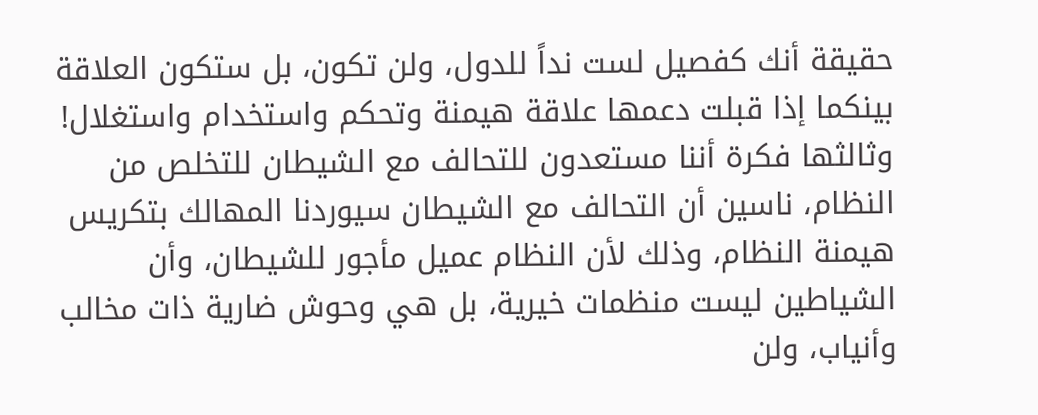حقيقة أنك كفصيل لست نداً للدول، ولن تكون، بل ستكون العلاقة بينكما إذا قبلت دعمها علاقة هيمنة وتحكم واستخدام واستغلال! وثالثها فكرة أننا مستعدون للتحالف مع الشيطان للتخلص من النظام، ناسين أن التحالف مع الشيطان سيوردنا المهالك بتكريس هيمنة النظام، وذلك لأن النظام عميل مأجور للشيطان، وأن الشياطين ليست منظمات خيرية، بل هي وحوش ضارية ذات مخالب وأنياب، ولن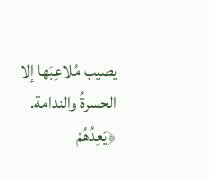يصيب مُلاعِبَها إلا الحسرةُ والندامة. ﴿يَعِدُهُمْ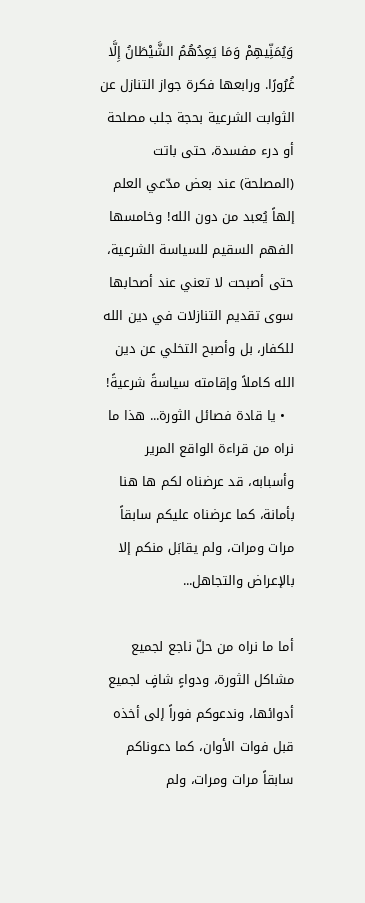وَيُمَنِّيهِمْ وَمَا يَعِدُهُمُ الشَّيْطَانُ إِلَّا غُرُورًا. ورابعها فكرة جواز التنازل عن الثوابت الشرعية بحجة جلب مصلحة أو درء مفسدة، حتى باتت (المصلحة) عند بعض مدّعي العلم إلهاً يُعبد من دون الله! وخامسها الفهم السقيم للسياسة الشرعية، حتى أصبحت لا تعني عند أصحابها سوى تقديم التنازلات في دين الله للكفار، بل وأصبح التخلي عن دين الله كاملاً وإقامته سياسةً شرعيةً!
  • يا قادة فصائل الثورة... هذا ما نراه من قراءة الواقع المرير وأسبابه، قد عرضناه لكم ها هنا بأمانة، كما عرضناه عليكم سابقاً مرات ومرات، ولم يقابَل منكم إلا بالإعراض والتجاهل...

أما ما نراه من حلّ ناجع لجميع مشاكل الثورة، ودواءٍ شافٍ لجميع أدوائها، وندعوكم فوراً إلى أخذه قبل فوات الأوان، كما دعوناكم سابقاً مرات ومرات، ولم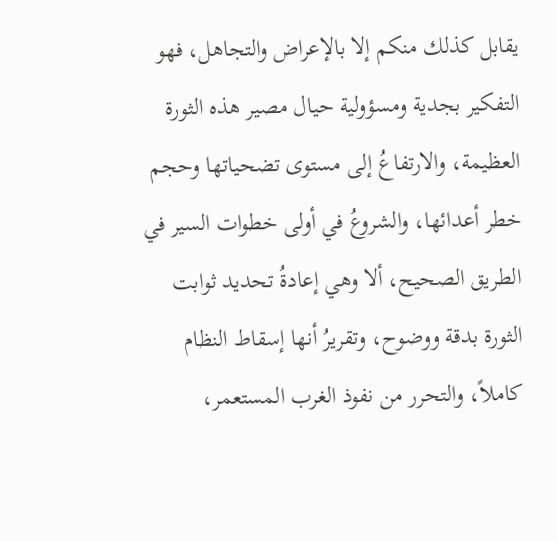يقابل كذلك منكم إلا بالإعراض والتجاهل، فهو التفكير بجدية ومسؤولية حيال مصير هذه الثورة العظيمة، والارتفاعُ إلى مستوى تضحياتها وحجم خطر أعدائها، والشروعُ في أولى خطوات السير في الطريق الصحيح، ألا وهي إعادةُ تحديد ثوابت الثورة بدقة ووضوح، وتقريرُ أنها إسقاط النظام كاملاً، والتحرر من نفوذ الغرب المستعمر،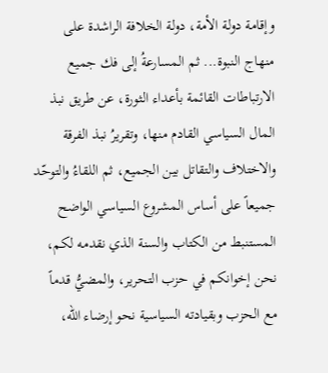وإقامة دولة الأمة، دولة الخلافة الراشدة على منهاج النبوة... ثم المسارعةُ إلى فك جميع الارتباطات القائمة بأعداء الثورة، عن طريق نبذ المال السياسي القادم منها، وتقريرُ نبذ الفرقة والاختلاف والتقاتل بين الجميع، ثم اللقاءُ والتوحّد جميعاً على أساس المشروع السياسي الواضح المستنبط من الكتاب والسنة الذي نقدمه لكم، نحن إخوانكم في حزب التحرير، والمضيُّ قدماً مع الحزب وبقيادته السياسية نحو إرضاء الله،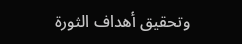وتحقيق أهداف الثورة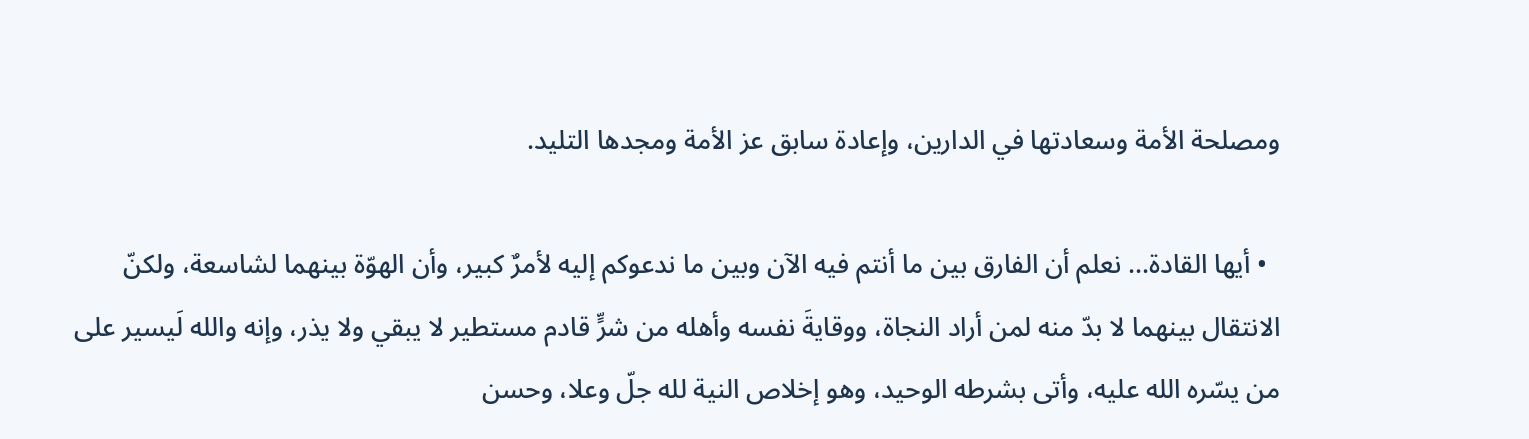ومصلحة الأمة وسعادتها في الدارين، وإعادة سابق عز الأمة ومجدها التليد.

  • أيها القادة... نعلم أن الفارق بين ما أنتم فيه الآن وبين ما ندعوكم إليه لأمرٌ كبير، وأن الهوّة بينهما لشاسعة، ولكنّ الانتقال بينهما لا بدّ منه لمن أراد النجاة، ووقايةَ نفسه وأهله من شرٍّ قادم مستطير لا يبقي ولا يذر، وإنه والله لَيسير على من يسّره الله عليه، وأتى بشرطه الوحيد، وهو إخلاص النية لله جلّ وعلا، وحسن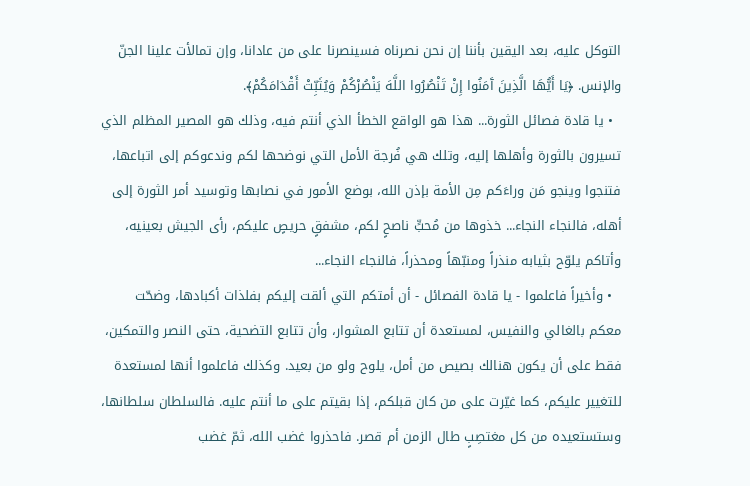التوكل عليه، بعد اليقين بأننا إن نحن نصرناه فسينصرنا على من عادانا، وإن تمالأت علينا الجنّ والإنس. ﴿يَا أَيُّهَا الَّذِينَ آَمَنُوا إِنْ تَنْصُرُوا اللَّهَ يَنْصُرْكُمْ وَيُثَبِّتْ أَقْدَامَكُمْ﴾.
  • يا قادة فصائل الثورة... هذا هو الواقع الخطأ الذي أنتم فيه، وذلك هو المصير المظلم الذي تسيرون بالثورة وأهلها إليه، وتلك هي فُرجة الأمل التي نوضحها لكم وندعوكم إلى اتباعها، فتنجوا وينجو مَن وراءَكم مِن الأمة بإذن الله، بوضع الأمور في نصابها وتوسيد أمر الثورة إلى أهله، فالنجاء النجاء... خذوها من مُحبٍّ ناصحٍ لكم، مشفقٍ حريصٍ عليكم، رأى الجيش بعينيه، وأتاكم يلوّح بثيابه منذراً ومنبّهاً ومحذراً، فالنجاء النجاء...
  • وأخيراً فاعلموا - يا قادة الفصائل - أن أمتكم التي ألقت إليكم بفلذات أكبادها، وضحّت معكم بالغالي والنفيس، لمستعدة أن تتابع المشوار، وأن تتابع التضحية، حتى النصر والتمكين، فقط على أن يكون هنالك بصيص من أمل، يلوح ولو من بعيد. وكذلك فاعلموا أنها لمستعدة للتغيير عليكم، كما غيّرت على من كان قبلكم، إذا بقيتم على ما أنتم عليه. فالسلطان سلطانها، وستستعيده من كل مغتصِبٍ طال الزمن أم قصر. فاحذروا غضب الله، ثمّ غضب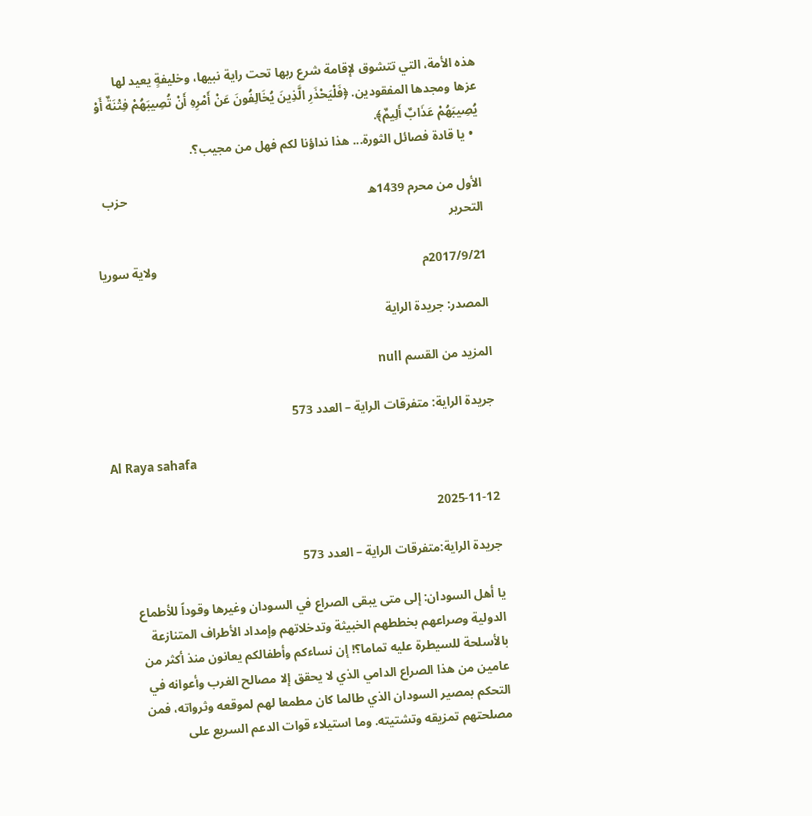هذه الأمة، التي تتشوق لإقامة شرع ربها تحت راية نبيها، وخليفةٍ يعيد لها عزها ومجدها المفقودين. ﴿فَلْيَحْذَرِ الَّذِينَ يُخَالِفُونَ عَنْ أَمْرِهِ أَنْ تُصِيبَهُمْ فِتْنَةٌ أَوْ يُصِيبَهُمْ عَذَابٌ أَلِيمٌ﴾.
  • يا قادة فصائل الثورة... هذا نداؤنا لكم فهل من مجيب؟.

الأول من محرم 1439ه                                                                             حزب التحرير

2017/9/21م                                                                                     ولاية سوريا

المصدر: جريدة الراية

المزيد من القسم null

جريدة الراية: متفرقات الراية – العدد 573

Al Raya sahafa

2025-11-12

جريدة الراية:متفرقات الراية – العدد 573

يا أهل السودان: إلى متى يبقى الصراع في السودان وغيرها وقوداً للأطماع الدولية وصراعهم بخططهم الخبيثة وتدخلاتهم وإمداد الأطراف المتنازعة بالأسلحة للسيطرة عليه تماما؟! إن نساءكم وأطفالكم يعانون منذ أكثر من عامين من هذا الصراع الدامي الذي لا يحقق إلا مصالح الغرب وأعوانه في التحكم بمصير السودان الذي طالما كان مطمعا لهم لموقعه وثرواته، فمن مصلحتهم تمزيقه وتشتيته. وما استيلاء قوات الدعم السريع على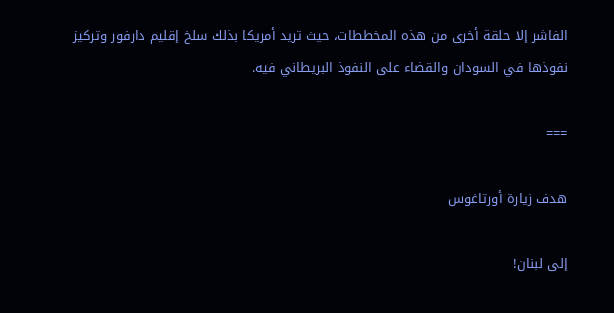الفاشر إلا حلقة أخرى من هذه المخططات، حيث تريد أمريكا بذلك سلخ إقليم دارفور وتركيز نفوذها في السودان والقضاء على النفوذ البريطاني فيه.

===

هدف زيارة أورتاغوس

إلى لبنان!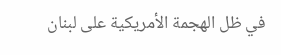في ظل الهجمة الأمريكية على لبنان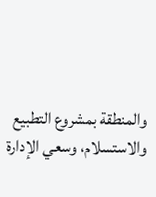والمنطقة بمشروع التطبيع والاستسلام، وسعي الإدارة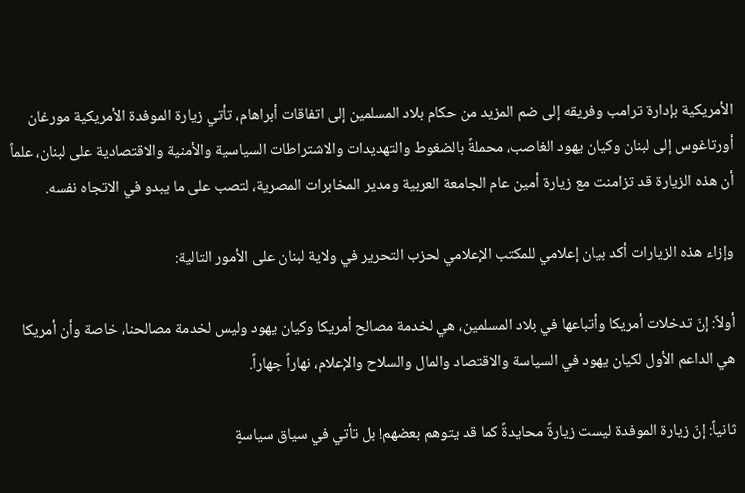الأمريكية بإدارة ترامب وفريقه إلى ضم المزيد من حكام بلاد المسلمين إلى اتفاقات أبراهام، تأتي زيارة الموفدة الأمريكية مورغان أورتاغوس إلى لبنان وكيان يهود الغاصب، محملةً بالضغوط والتهديدات والاشتراطات السياسية والأمنية والاقتصادية على لبنان، علماً أن هذه الزيارة قد تزامنت مع زيارة أمين عام الجامعة العربية ومدير المخابرات المصرية، لتصب على ما يبدو في الاتجاه نفسه.

وإزاء هذه الزيارات أكد بيان إعلامي للمكتب الإعلامي لحزب التحرير في ولاية لبنان على الأمور التالية:

أولاً: إنّ تدخلات أمريكا وأتباعها في بلاد المسلمين، هي لخدمة مصالح أمريكا وكيان يهود وليس لخدمة مصالحنا، خاصة وأن أمريكا هي الداعم الأول لكيان يهود في السياسة والاقتصاد والمال والسلاح والإعلام، نهاراً جهاراً.

ثانياً: إنّ زيارة الموفدة ليست زيارةً محايدةً كما قد يتوهم بعضهم! بل تأتي في سياق سياسةٍ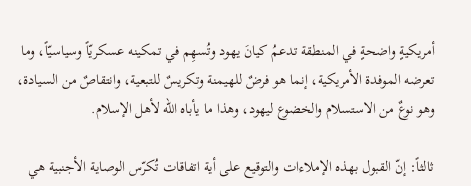أمريكيةٍ واضحةٍ في المنطقة تدعمُ كيانَ يهود وتُسهِم في تمكينه عسكريّاً وسياسيّاً، وما تعرضه الموفدة الأمريكية، إنما هو فرضٌ للهيمنة وتكريسٌ للتبعية، وانتقاصٌ من السيادة، وهو نوعٌ من الاستسلام والخضوع ليهود، وهذا ما يأباه الله لأهل الإسلام.

ثالثاً: إنّ القبول بهذه الإملاءات والتوقيع على أية اتفاقات تُكرّس الوصاية الأجنبية هي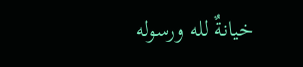خيانةٌ لله ورسوله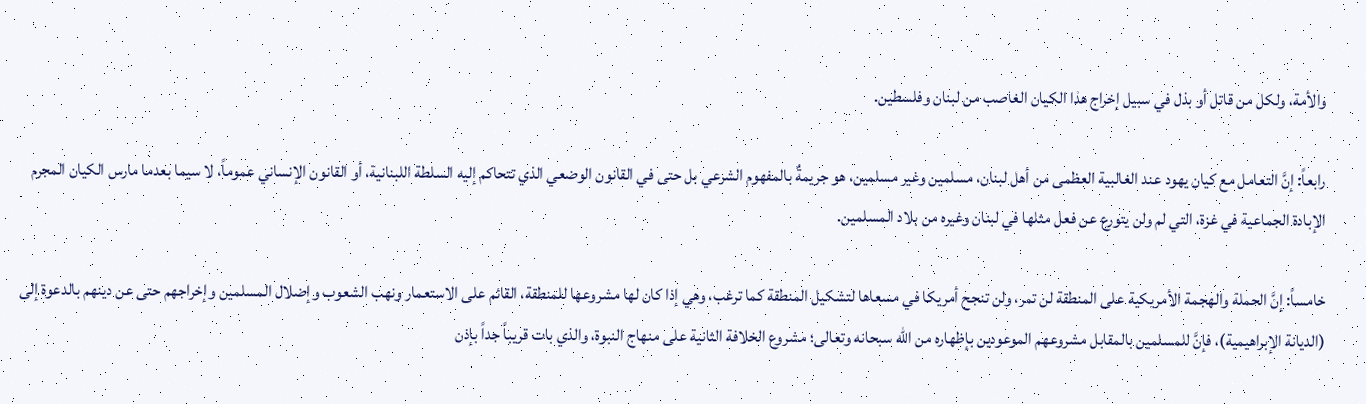والأمة، ولكل من قاتل أو بذل في سبيل إخراج هذا الكيان الغاصب من لبنان وفلسطين.

رابعاً: إنَّ التعامل مع كيان يهود عند الغالبية العظمى من أهل لبنان، مسلمين وغير مسلمين، هو جريمةٌ بالمفهوم الشرعي بل حتى في القانون الوضعي الذي تتحاكم إليه السلطة اللبنانية، أو القانون الإنساني عموماً، لا سيما بعدما مارس الكيان المجرم الإبادة الجماعية في غزة، التي لم ولن يتورع عن فعل مثلها في لبنان وغيره من بلاد المسلمين.

خامساً: إنَّ الحملة والهجمة الأمريكية على المنطقة لن تمر، ولن تنجح أمريكا في مسعاها لتشكيل المنطقة كما ترغب، وهي إذا كان لها مشروعها للمنطقة، القائم على الاستعمار ونهب الشعوب وإضلال المسلمين وإخراجهم حتى عن دينهم بالدعوة إلى (الديانة الإبراهيمية)، فإنَّ للمسلمين بالمقابل مشروعهم الموعودين بإظهاره من الله سبحانه وتعالى؛ مشروع الخلافة الثانية على منهاج النبوة، والذي بات قريباً جداً بإذن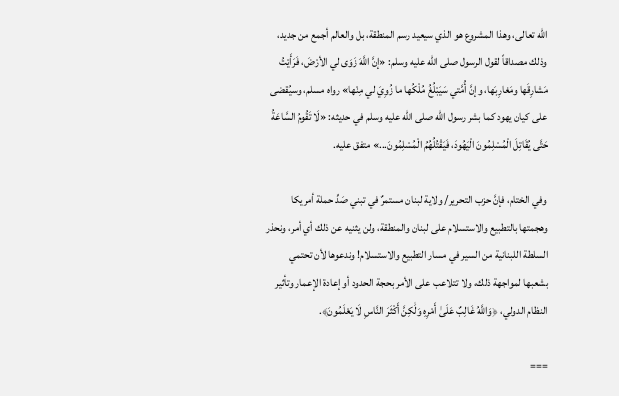الله تعالى، وهذا المشروع هو الذي سيعيد رسم المنطقة، بل والعالم أجمع من جديد، وذلك مصداقاً لقول الرسول صلى الله عليه وسلم: «إنَّ اللَّهَ زَوَى لي الأرْضَ، فَرَأَيْتُ مَشارِقَها ومَغارِبَها، وإنَّ أُمَّتي سَيَبْلُغُ مُلْكُها ما زُوِيَ لي مِنْها» رواه مسلم، وسيُقضى على كيان يهود كما بشر رسول الله صلى الله عليه وسلم في حديثه: «لَا تَقُومُ السَّاعَةُ حَتَّى يُقَاتِلَ الْمُسْلِمُونَ الْيَهُودَ، فَيَقْتُلُهُمُ الْمُسْلِمُونَ...» متفق عليه.

وفي الختام، فإنَّ حزب التحرير/ ولاية لبنان مستمرٌ في تبني صَدِّ حملة أمريكا وهجمتها بالتطبيع والاستسلام على لبنان والمنطقة، ولن يثنيه عن ذلك أي أمر، ونحذر السلطة اللبنانية من السير في مسار التطبيع والاستسلام! وندعوها لأن تحتمي بشعبها لمواجهة ذلك، ولا تتلاعب على الأمر بحجة الحدود أو إعادة الإعمار وتأثير النظام الدولي، ﴿وَاللَّهُ غَالِبٌ عَلَىٰ أَمْرِهِ وَلَٰكِنَّ أَكْثَرَ النَّاسِ لَا يَعْلَمُونَ﴾.

===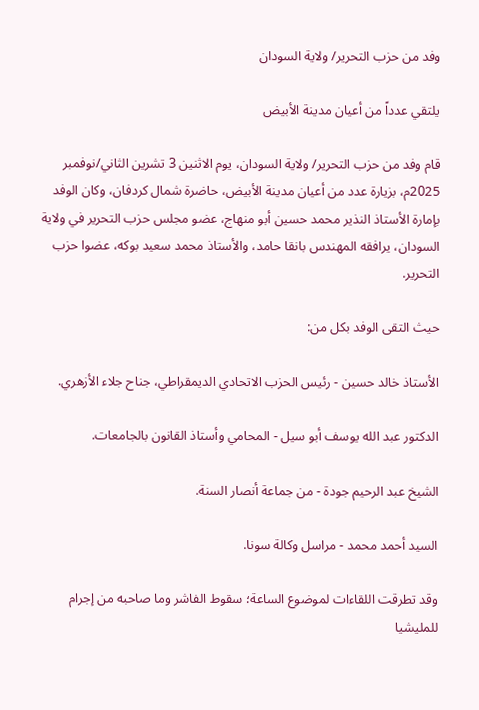وفد من حزب التحرير/ ولاية السودان

يلتقي عدداً من أعيان مدينة الأبيض

قام وفد من حزب التحرير/ ولاية السودان، يوم الاثنين 3 تشرين الثاني/نوفمبر 2025م، بزيارة عدد من أعيان مدينة الأبيض، حاضرة شمال كردفان، وكان الوفد بإمارة الأستاذ النذير محمد حسين أبو منهاج، عضو مجلس حزب التحرير في ولاية السودان، يرافقه المهندس بانقا حامد، والأستاذ محمد سعيد بوكه، عضوا حزب التحرير.

حيث التقى الوفد بكل من:

الأستاذ خالد حسين - رئيس الحزب الاتحادي الديمقراطي، جناح جلاء الأزهري.

الدكتور عبد الله يوسف أبو سيل - المحامي وأستاذ القانون بالجامعات.

الشيخ عبد الرحيم جودة - من جماعة أنصار السنة.

السيد أحمد محمد - مراسل وكالة سونا.

وقد تطرقت اللقاءات لموضوع الساعة؛ سقوط الفاشر وما صاحبه من إجرام للمليشيا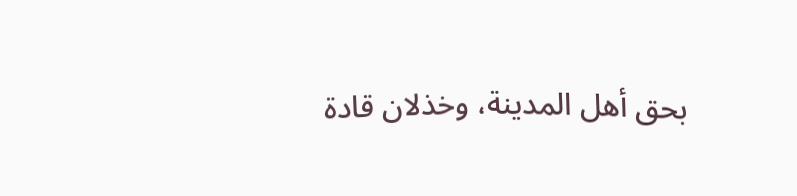بحق أهل المدينة، وخذلان قادة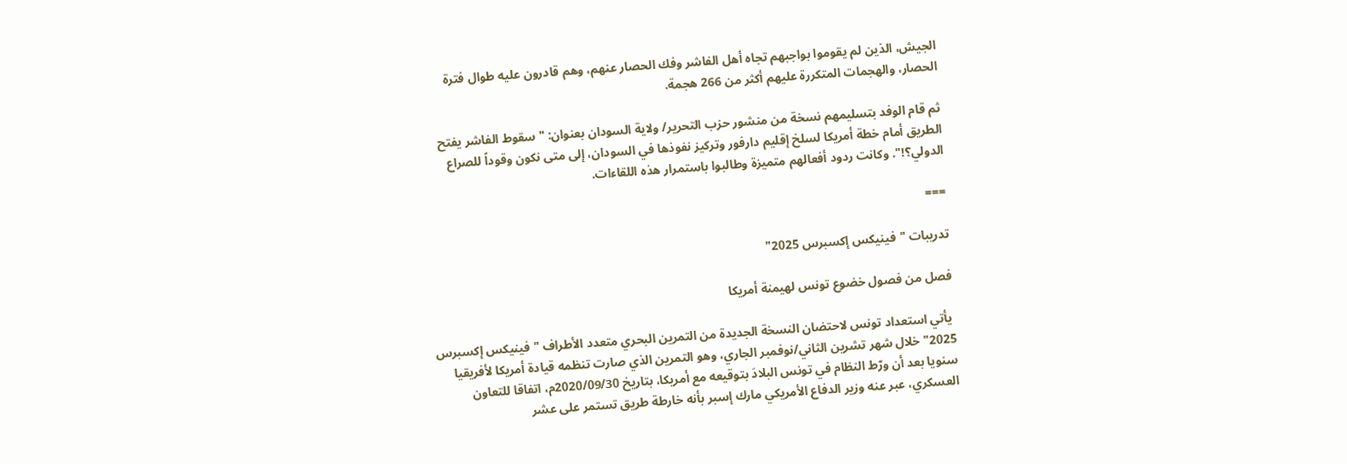الجيش، الذين لم يقوموا بواجبهم تجاه أهل الفاشر وفك الحصار عنهم، وهم قادرون عليه طوال فترة الحصار، والهجمات المتكررة عليهم أكثر من 266 هجمة.

ثم قام الوفد بتسليمهم نسخة من منشور حزب التحرير/ ولاية السودان بعنوان: "سقوط الفاشر يفتح الطريق أمام خطة أمريكا لسلخ إقليم دارفور وتركيز نفوذها في السودان، إلى متى نكون وقوداً للصراع الدولي؟!". وكانت ردود أفعالهم متميزة وطالبوا باستمرار هذه اللقاءات.

===

تدريبات "فينيكس إكسبرس 2025"

فصل من فصول خضوع تونس لهيمنة أمريكا

 يأتي استعداد تونس لاحتضان النسخة الجديدة من التمرين البحري متعدد الأطراف "فينيكس إكسبرس 2025" خلال شهر تشرين الثاني/نوفمبر الجاري، وهو التمرين الذي صارت تنظمه قيادة أمريكا لأفريقيا سنويا بعد أن ورّط النظام في تونس البلادَ بتوقيعه مع أمريكا، بتاريخ 2020/09/30م، اتفاقا للتعاون العسكري، عبر عنه وزير الدفاع الأمريكي مارك إسبر بأنه خارطة طريق تستمر على عشر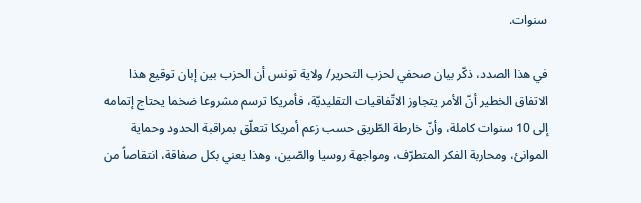سنوات.

في هذا الصدد، ذكّر بيان صحفي لحزب التحرير/ ولاية تونس أن الحزب بين إبان توقيع هذا الاتفاق الخطير أنّ الأمر يتجاوز الاتّفاقيات التقليديّة، فأمريكا ترسم مشروعا ضخما يحتاج إتمامه إلى 10 سنوات كاملة، وأنّ خارطة الطّريق حسب زعم أمريكا تتعلّق بمراقبة الحدود وحماية الموانئ، ومحاربة الفكر المتطرّف، ومواجهة روسيا والصّين، وهذا يعني بكل صفاقة، انتقاصاً من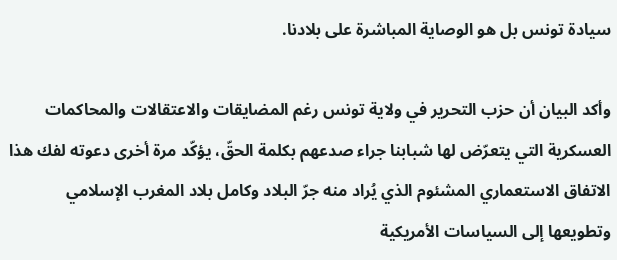سيادة تونس بل هو الوصاية المباشرة على بلادنا.

وأكد البيان أن حزب التحرير في ولاية تونس رغم المضايقات والاعتقالات والمحاكمات العسكرية التي يتعرّض لها شبابنا جراء صدعهم بكلمة الحقّ، يؤكّد مرة أخرى دعوته لفك هذا الاتفاق الاستعماري المشئوم الذي يُراد منه جرّ البلاد وكامل بلاد المغرب الإسلامي وتطويعها إلى السياسات الأمريكية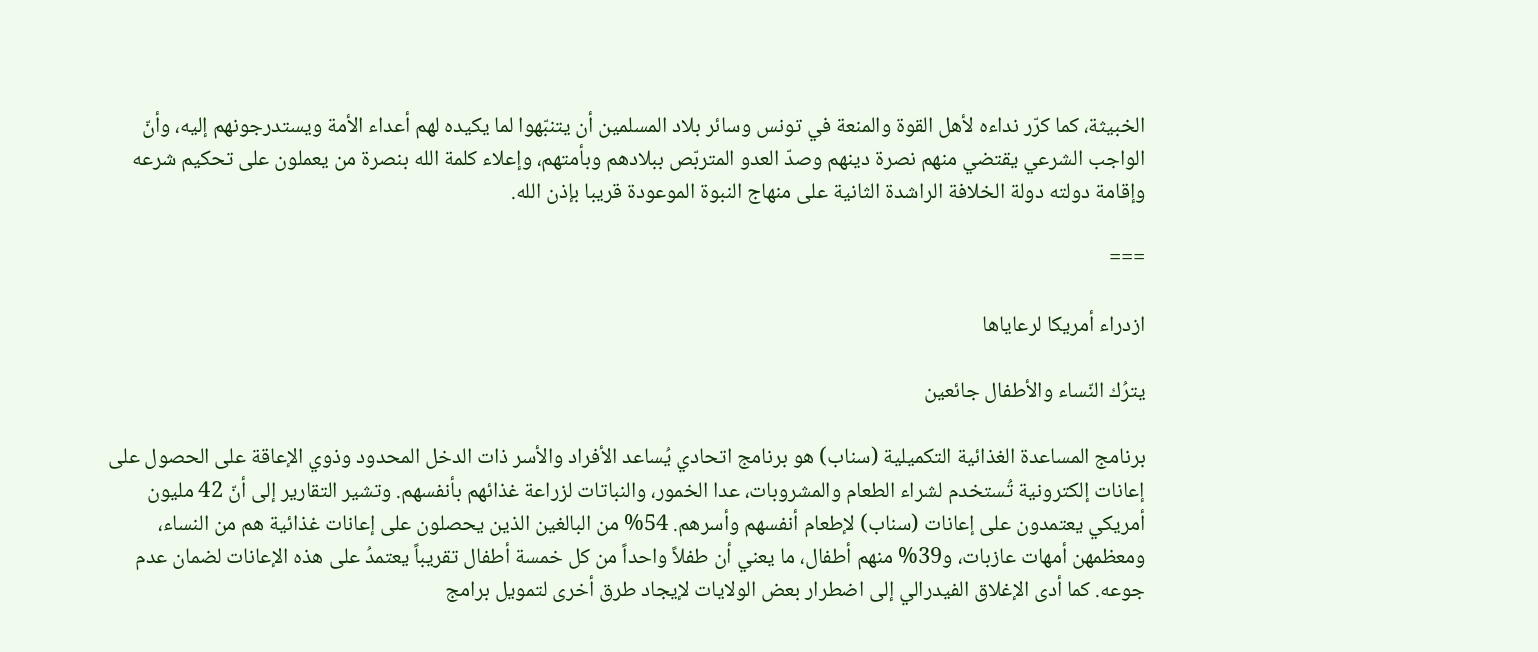الخبيثة، كما كرّر نداءه لأهل القوة والمنعة في تونس وسائر بلاد المسلمين أن يتنبّهوا لما يكيده لهم أعداء الأمة ويستدرجونهم إليه، وأنّ الواجب الشرعي يقتضي منهم نصرة دينهم وصدّ العدو المتربّص ببلادهم وبأمتهم، وإعلاء كلمة الله بنصرة من يعملون على تحكيم شرعه وإقامة دولته دولة الخلافة الراشدة الثانية على منهاج النبوة الموعودة قريبا بإذن الله.

===

ازدراء أمريكا لرعاياها

يترُك النّساء والأطفال جائعين

برنامج المساعدة الغذائية التكميلية (سناب) هو برنامج اتحادي يُساعد الأفراد والأسر ذات الدخل المحدود وذوي الإعاقة على الحصول على إعانات إلكترونية تُستخدم لشراء الطعام والمشروبات، عدا الخمور، والنباتات لزراعة غذائهم بأنفسهم. وتشير التقارير إلى أنّ 42 مليون أمريكي يعتمدون على إعانات (سناب) لإطعام أنفسهم وأسرهم. 54% من البالغين الذين يحصلون على إعانات غذائية هم من النساء، ومعظمهن أمهات عازبات، و39% منهم أطفال، ما يعني أن طفلاً واحداً من كل خمسة أطفال تقريباً يعتمدُ على هذه الإعانات لضمان عدم جوعه. كما أدى الإغلاق الفيدرالي إلى اضطرار بعض الولايات لإيجاد طرق أخرى لتمويل برامج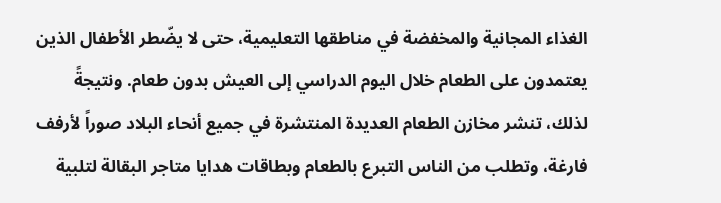الغذاء المجانية والمخفضة في مناطقها التعليمية، حتى لا يضّطر الأطفال الذين يعتمدون على الطعام خلال اليوم الدراسي إلى العيش بدون طعام. ونتيجةً لذلك، تنشر مخازن الطعام العديدة المنتشرة في جميع أنحاء البلاد صوراً لأرفف فارغة، وتطلب من الناس التبرع بالطعام وبطاقات هدايا متاجر البقالة لتلبية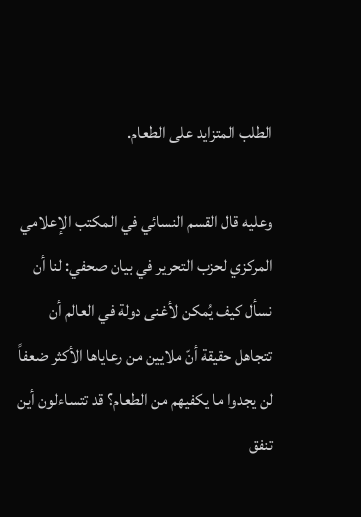الطلب المتزايد على الطعام.

وعليه قال القسم النسائي في المكتب الإعلامي المركزي لحزب التحرير في بيان صحفي: لنا أن نسأل كيف يُمكن لأغنى دولة في العالم أن تتجاهل حقيقة أنّ ملايين من رعاياها الأكثر ضعفاً لن يجدوا ما يكفيهم من الطعام؟ قد تتساءلون أين تنفق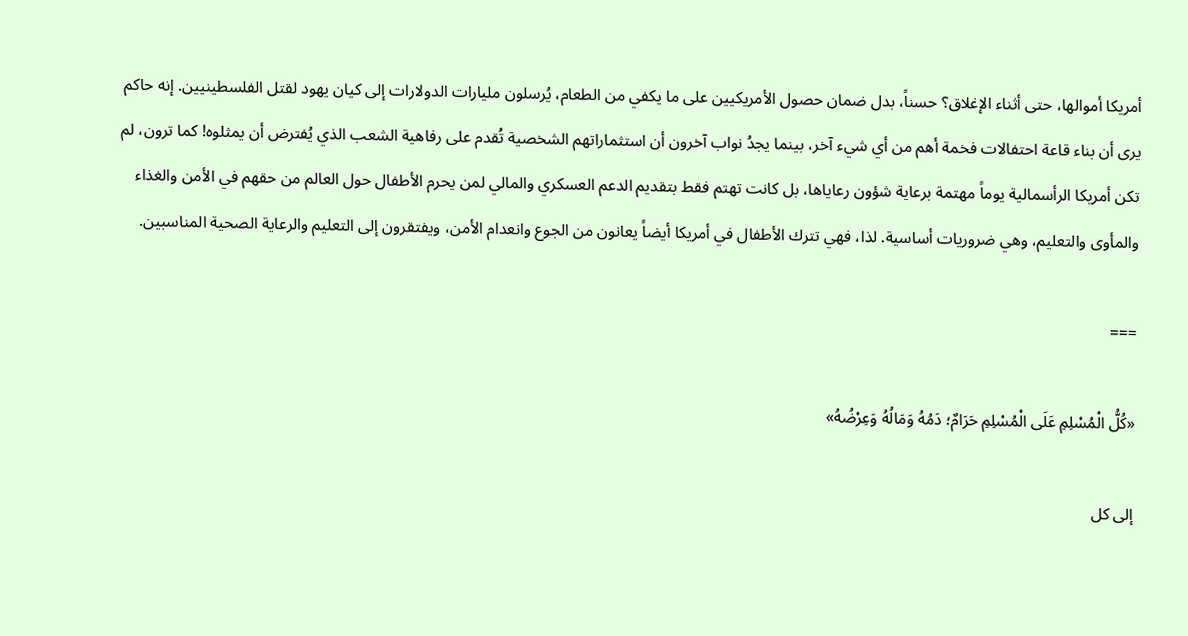أمريكا أموالها، حتى أثناء الإغلاق؟ حسناً، بدل ضمان حصول الأمريكيين على ما يكفي من الطعام، يُرسلون مليارات الدولارات إلى كيان يهود لقتل الفلسطينيين. إنه حاكم يرى أن بناء قاعة احتفالات فخمة أهم من أي شيء آخر، بينما يجدُ نواب آخرون أن استثماراتهم الشخصية تُقدم على رفاهية الشعب الذي يُفترض أن يمثلوه! كما ترون، لم تكن أمريكا الرأسمالية يوماً مهتمة برعاية شؤون رعاياها، بل كانت تهتم فقط بتقديم الدعم العسكري والمالي لمن يحرم الأطفال حول العالم من حقهم في الأمن والغذاء والمأوى والتعليم، وهي ضروريات أساسية. لذا، فهي تترك الأطفال في أمريكا أيضاً يعانون من الجوع وانعدام الأمن، ويفتقرون إلى التعليم والرعاية الصحية المناسبين.

===

«كُلُّ الْمُسْلِمِ عَلَى الْمُسْلِمِ حَرَامٌ؛ دَمُهُ وَمَالُهُ وَعِرْضُهُ»

إلى كل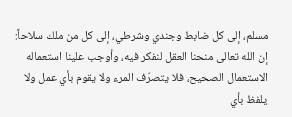مسلم، إلى كل ضابط وجندي وشرطي، إلى كل من ملك سلاحاً: إن الله تعالى منحنا العقل لنفكر فيه، وأوجب علينا استعماله الاستعمال الصحيح، فلا يتصرّف المرء ولا يقوم بأي عمل ولا يلفظ بأي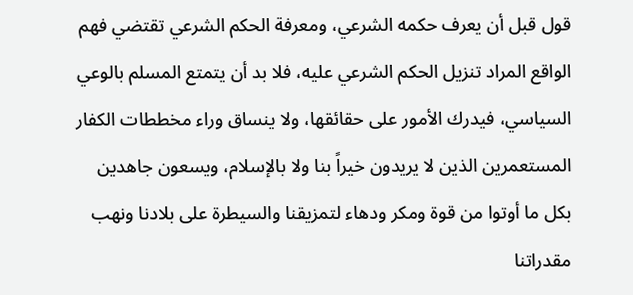قول قبل أن يعرف حكمه الشرعي، ومعرفة الحكم الشرعي تقتضي فهم الواقع المراد تنزيل الحكم الشرعي عليه، فلا بد أن يتمتع المسلم بالوعي السياسي، فيدرك الأمور على حقائقها، ولا ينساق وراء مخططات الكفار المستعمرين الذين لا يريدون خيراً بنا ولا بالإسلام، ويسعون جاهدين بكل ما أوتوا من قوة ومكر ودهاء لتمزيقنا والسيطرة على بلادنا ونهب مقدراتنا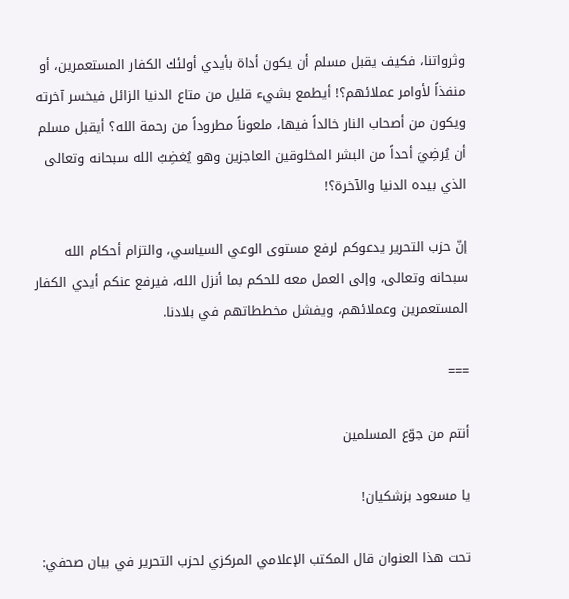وثرواتنا، فكيف يقبل مسلم أن يكون أداة بأيدي أولئك الكفار المستعمرين، أو منفذاً لأوامر عملائهم؟! أيطمع بشيء قليل من متاع الدنيا الزائل فيخسر آخرته ويكون من أصحاب النار خالداً فيها، ملعوناً مطروداً من رحمة الله؟ أيقبل مسلم أن يُرضِيَ أحداً من البشر المخلوقين العاجزين وهو يُغضِبُ الله سبحانه وتعالى الذي بيده الدنيا والآخرة؟!

إنّ حزب التحرير يدعوكم لرفع مستوى الوعي السياسي، والتزام أحكام الله سبحانه وتعالى، وإلى العمل معه للحكم بما أنزل الله، فيرفع عنكم أيدي الكفار المستعمرين وعملائهم، ويفشل مخططاتهم في بلادنا.

===

أنتم من جوّع المسلمين

يا مسعود بزشكيان!

تحت هذا العنوان قال المكتب الإعلامي المركزي لحزب التحرير في بيان صحفي: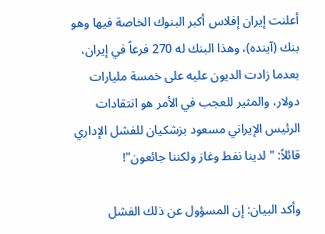أعلنت إيران إفلاس أكبر البنوك الخاصة فيها وهو بنك (آينده)، وهذا البنك له 270 فرعاً في إيران، بعدما زادت الديون عليه على خمسة مليارات دولار، والمثير للعجب في الأمر هو انتقادات الرئيس الإيراني مسعود بزشكيان للفشل الإداري قائلاً: "لدينا نفط وغاز ولكننا جائعون"!

وأكد البيان: إن المسؤول عن ذلك الفشل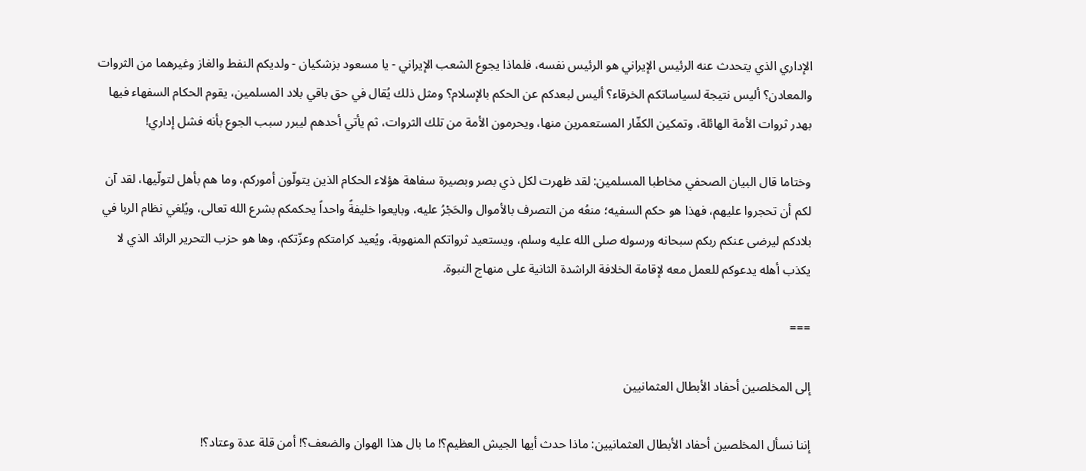الإداري الذي يتحدث عنه الرئيس الإيراني هو الرئيس نفسه، فلماذا يجوع الشعب الإيراني - يا مسعود بزشكيان - ولديكم النفط والغاز وغيرهما من الثروات والمعادن؟ أليس نتيجة لسياساتكم الخرقاء؟ أليس لبعدكم عن الحكم بالإسلام؟ ومثل ذلك يُقال في حق باقي بلاد المسلمين، يقوم الحكام السفهاء فيها بهدر ثروات الأمة الهائلة، وتمكين الكفّار المستعمرين منها، ويحرمون الأمة من تلك الثروات، ثم يأتي أحدهم ليبرر سبب الجوع بأنه فشل إداري!

وختاما قال البيان الصحفي مخاطبا المسلمين: لقد ظهرت لكل ذي بصر وبصيرة سفاهة هؤلاء الحكام الذين يتولّون أموركم، وما هم بأهل لتولّيها، لقد آن لكم أن تحجروا عليهم، فهذا هو حكم السفيه؛ منعُه من التصرف بالأموال والحَجْرُ عليه، وبايعوا خليفةً واحداً يحكمكم بشرع الله تعالى، ويُلغي نظام الربا في بلادكم ليرضى عنكم ربكم سبحانه ورسوله صلى الله عليه وسلم، ويستعيد ثرواتكم المنهوبة، ويُعيد كرامتكم وعزّتكم، وها هو حزب التحرير الرائد الذي لا يكذب أهله يدعوكم للعمل معه لإقامة الخلافة الراشدة الثانية على منهاج النبوة.

===

إلى المخلصين أحفاد الأبطال العثمانيين

إننا نسأل المخلصين أحفاد الأبطال العثمانيين: ماذا حدث أيها الجيش العظيم؟! ما بال هذا الهوان والضعف؟! أمن قلة عدة وعتاد؟!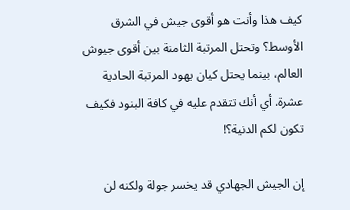كيف هذا وأنت هو أقوى جيش في الشرق الأوسط؟ وتحتل المرتبة الثامنة بين أقوى جيوش العالم، بينما يحتل كيان يهود المرتبة الحادية عشرة. أي أنك تتقدم عليه في كافة البنود فكيف تكون لكم الدنية؟!

إن الجيش الجهادي قد يخسر جولة ولكنه لن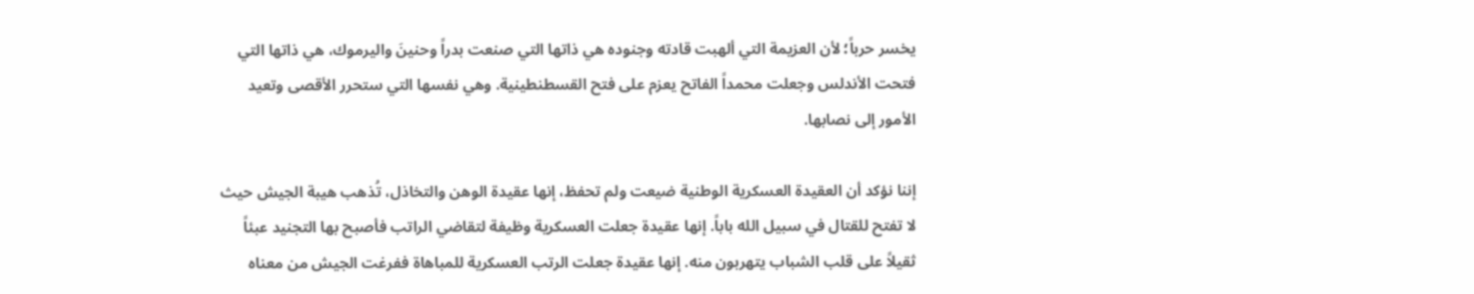يخسر حرباً؛ لأن العزيمة التي ألهبت قادته وجنوده هي ذاتها التي صنعت بدراً وحنينَ واليرموك، هي ذاتها التي فتحت الأندلس وجعلت محمداً الفاتح يعزم على فتح القسطنطينية. وهي نفسها التي ستحرر الأقصى وتعيد الأمور إلى نصابها.

إننا نؤكد أن العقيدة العسكرية الوطنية ضيعت ولم تحفظ، إنها عقيدة الوهن والتخاذل، تُذهب هيبة الجيش حيث لا تفتح للقتال في سبيل الله باباً. إنها عقيدة جعلت العسكرية وظيفة لتقاضي الراتب فأصبح بها التجنيد عبئاً ثقيلاً على قلب الشباب يتهربون منه. إنها عقيدة جعلت الرتب العسكرية للمباهاة ففرغت الجيش من معناه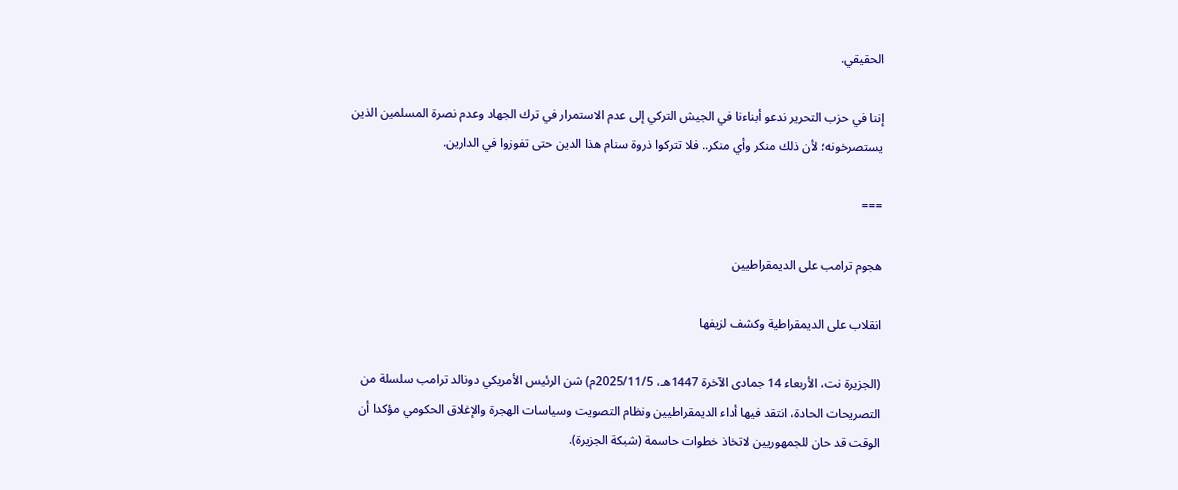الحقيقي.

إننا في حزب التحرير ندعو أبناءنا في الجيش التركي إلى عدم الاستمرار في ترك الجهاد وعدم نصرة المسلمين الذين يستصرخونه؛ لأن ذلك منكر وأي منكر.. فلا تتركوا ذروة سنام هذا الدين حتى تفوزوا في الدارين.

===

هجوم ترامب على الديمقراطيين

انقلاب على الديمقراطية وكشف لزيفها

(الجزيرة نت، الأربعاء 14 جمادى الآخرة 1447هـ، 2025/11/5م) شن الرئيس الأمريكي دونالد ترامب سلسلة من التصريحات الحادة، انتقد فيها أداء الديمقراطيين ونظام التصويت وسياسات الهجرة والإغلاق الحكومي مؤكدا أن الوقت قد حان للجمهوريين لاتخاذ خطوات حاسمة (شبكة الجزيرة).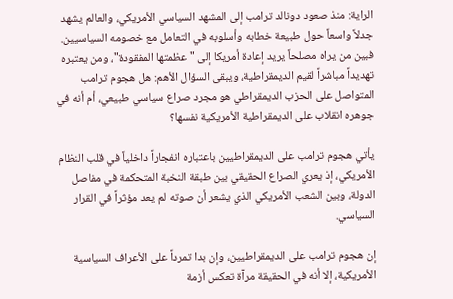الراية: منذ صعود دونالد ترامب إلى المشهد السياسي الأمريكي، والعالم يشهد جدلاً واسعاً حول طبيعة خطابه وأسلوبه في التعامل مع خصومه السياسيين. فبين من يراه مصلحاً يريد إعادة أمريكا إلى "عظمتها المفقودة"، ومن يعتبره تهديداً مباشراً لقيم الديمقراطية، ويبقى السؤال الأهم: هل هجوم ترامب المتواصل على الحزب الديمقراطي هو مجرد صراع سياسي طبيعي، أم أنه في جوهره انقلاب على الديمقراطية الأمريكية نفسها؟

يأتي هجوم ترامب على الديمقراطيين باعتباره انفجاراً داخلياً في قلب النظام الأمريكي، إذ يعري الصراع الحقيقي بين طبقة النخبة المتحكمة في مفاصل الدولة، وبين الشعب الأمريكي الذي يشعر أن صوته لم يعد مؤثراً في القرار السياسي.

إن هجوم ترامب على الديمقراطيين، وإن بدا تمرداً على الأعراف السياسية الأمريكية، إلا أنه في الحقيقة مرآة تعكس أزمة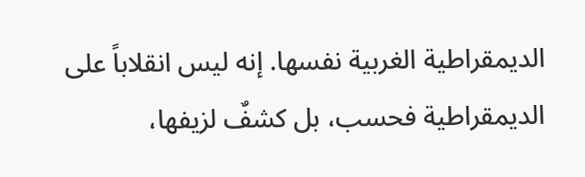الديمقراطية الغربية نفسها. إنه ليس انقلاباً على الديمقراطية فحسب، بل كشفٌ لزيفها،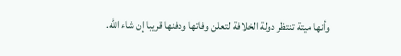وأنها ميتة تنتظر دولة الخلافة لتعلن وفاتها ودفنها قريبا إن شاء الله.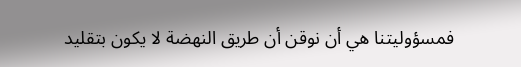فمسؤوليتنا هي أن نوقن أن طريق النهضة لا يكون بتقليد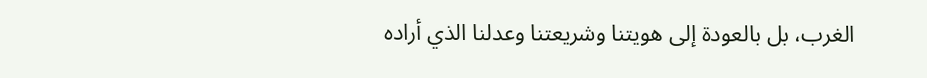الغرب، بل بالعودة إلى هويتنا وشريعتنا وعدلنا الذي أراده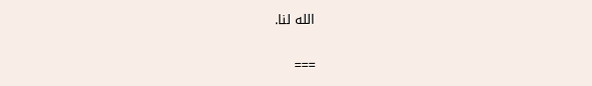الله لنا.

===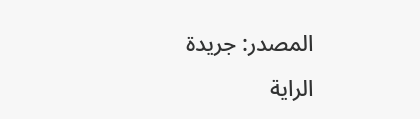المصدر: جريدة الراية